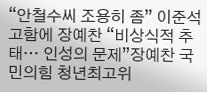“안철수씨 조용히 좀” 이준석 고함에 장예찬 “비상식적 추태… 인성의 문제”장예찬 국민의힘 청년최고위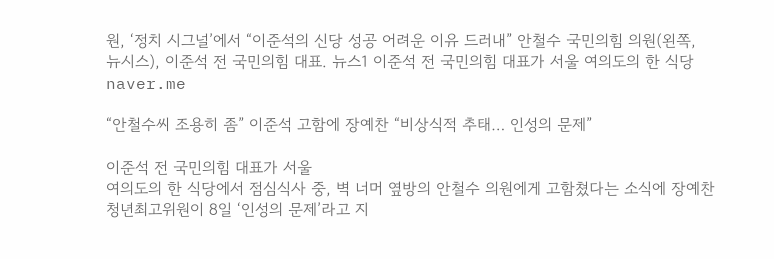원, ‘정치 시그널’에서 “이준석의 신당 성공 어려운 이유 드러내” 안철수 국민의힘 의원(왼쪽, 뉴시스), 이준석 전 국민의힘 대표. 뉴스1 이준석 전 국민의힘 대표가 서울 여의도의 한 식당naver.me

“안철수씨 조용히 좀” 이준석 고함에 장예찬 “비상식적 추태… 인성의 문제”

이준석 전 국민의힘 대표가 서울
여의도의 한 식당에서 점심식사 중, 벽 너머 옆방의 안철수 의원에게 고함쳤다는 소식에 장예찬 청년최고위원이 8일 ‘인성의 문제’라고 지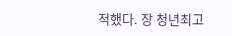적했다. 장 청년최고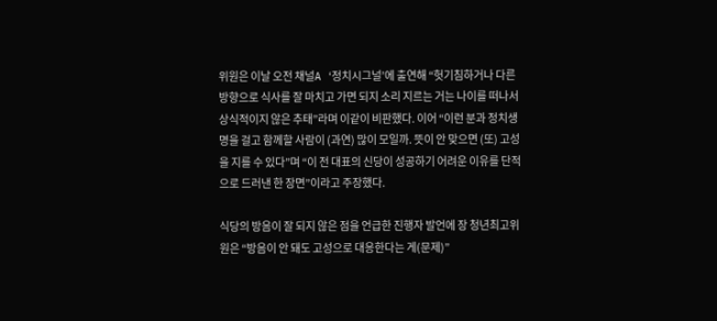위원은 이날 오전 채널A ‘정치시그널’에 출연해 “헛기침하거나 다른 방향으로 식사를 잘 마치고 가면 되지 소리 지르는 거는 나이를 떠나서 상식적이지 않은 추태”라며 이같이 비판했다. 이어 “이런 분과 정치생명을 걸고 함께할 사람이 (과연) 많이 모일까. 뜻이 안 맞으면 (또) 고성을 지를 수 있다”며 “이 전 대표의 신당이 성공하기 어려운 이유를 단적으로 드러낸 한 장면”이라고 주장했다.

식당의 방음이 잘 되지 않은 점을 언급한 진행자 발언에 장 청년최고위원은 “방음이 안 돼도 고성으로 대응한다는 게(문제)”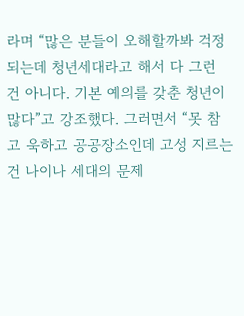라며 “많은 분들이 오해할까봐 걱정되는데 청년세대라고 해서 다 그런 건 아니다. 기본 예의를 갖춘 청년이 많다”고 강조했다. 그러면서 “못 참고 욱하고 공공장소인데 고성 지르는 건 나이나 세대의 문제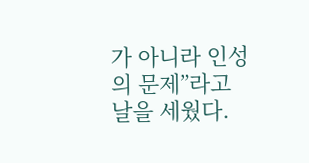가 아니라 인성의 문제”라고 날을 세웠다.